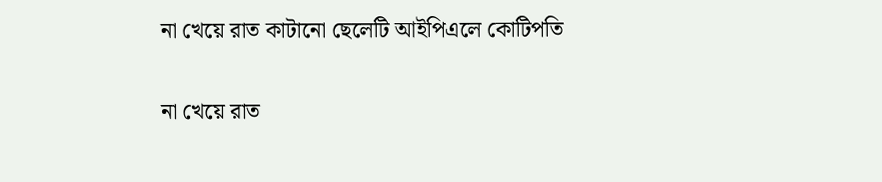না খেয়ে রাত কাটানো ছেলেটি আইপিএলে কোটিপতি

না খেয়ে রাত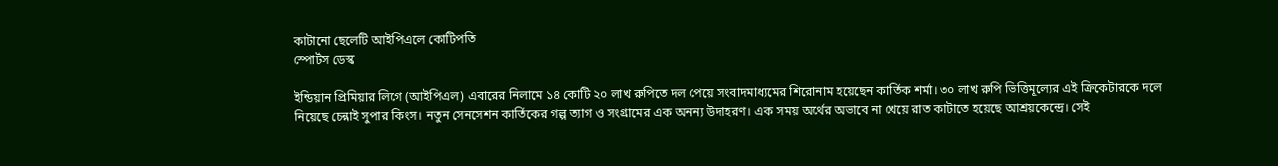কাটানো ছেলেটি আইপিএলে কোটিপতি
স্পোর্টস ডেস্ক

ইন্ডিয়ান প্রিমিয়ার লিগে (আইপিএল) এবারের নিলামে ১৪ কোটি ২০ লাখ রুপিতে দল পেয়ে সংবাদমাধ্যমের শিরোনাম হয়েছেন কার্তিক শর্মা। ৩০ লাখ রুপি ভিত্তিমূল্যের এই ক্রিকেটারকে দলে নিয়েছে চেন্নাই সুপার কিংস। নতুন সেনসেশন কার্তিকের গল্প ত্যাগ ও সংগ্রামের এক অনন্য উদাহরণ। এক সময় অর্থের অভাবে না খেয়ে রাত কাটাতে হয়েছে আশ্রয়কেন্দ্রে। সেই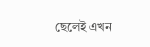ছেলেই এখন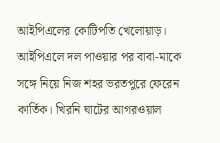আইপিএলের কোটিপতি খেলোয়াড়।
আইপিএলে দল পাওয়ার পর বাবা-মাকে সঙ্গে নিয়ে নিজ শহর ভরতপুরে ফেরেন কার্তিক। খিরনি ঘাটের আগরওয়াল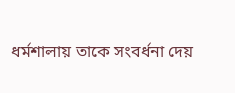ধর্মশালায় তাকে সংবর্ধনা দেয়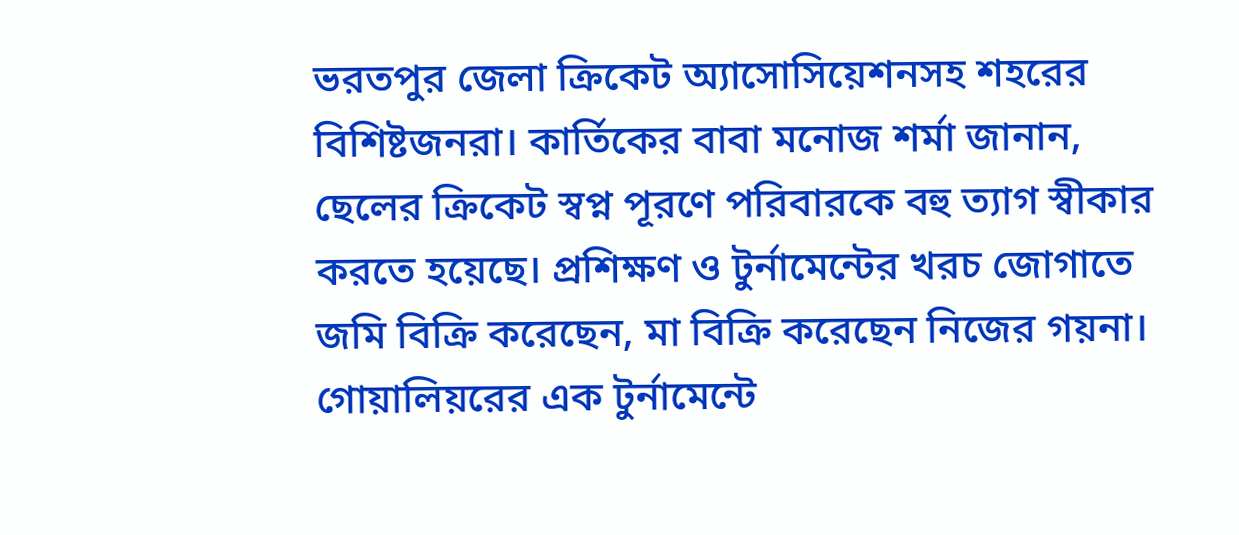ভরতপুর জেলা ক্রিকেট অ্যাসোসিয়েশনসহ শহরের বিশিষ্টজনরা। কার্তিকের বাবা মনোজ শর্মা জানান, ছেলের ক্রিকেট স্বপ্ন পূরণে পরিবারকে বহু ত্যাগ স্বীকার করতে হয়েছে। প্রশিক্ষণ ও টুর্নামেন্টের খরচ জোগাতে জমি বিক্রি করেছেন, মা বিক্রি করেছেন নিজের গয়না। গোয়ালিয়রের এক টুর্নামেন্টে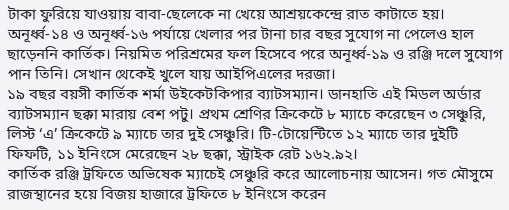টাকা ফুরিয়ে যাওয়ায় বাবা-ছেলেকে না খেয়ে আশ্রয়কেন্দ্রে রাত কাটাতে হয়।
অনূর্ধ্ব-১৪ ও অনূর্ধ্ব-১৬ পর্যায়ে খেলার পর টানা চার বছর সুযোগ না পেলেও হাল ছাড়েননি কার্তিক। নিয়মিত পরিশ্রমের ফল হিসেবে পরে অনূর্ধ্ব-১৯ ও রঞ্জি দলে সুযোগ পান তিনি। সেখান থেকেই খুলে যায় আইপিএলের দরজা।
১৯ বছর বয়সী কার্তিক শর্মা উইকেটকিপার ব্যাটসম্যান। ডানহাতি এই মিডল অর্ডার ব্যাটসম্যান ছক্কা মারায় বেশ পটু। প্রথম শ্রেণির ক্রিকেটে ৮ ম্যাচে করেছেন ৩ সেঞ্চুরি, লিস্ট ‘এ’ ক্রিকেটে ৯ ম্যাচে তার দুই সেঞ্চুরি। টি-টোয়েন্টিতে ১২ ম্যাচে তার দুইটি ফিফটি, ১১ ইনিংসে মেরেছেন ২৮ ছক্কা, স্ট্রাইক রেট ১৬২.৯২।
কার্তিক রঞ্জি ট্রফিতে অভিষেক ম্যাচেই সেঞ্চুরি করে আলোচনায় আসেন। গত মৌসুমে রাজস্থানের হয়ে বিজয় হাজারে ট্রফিতে ৮ ইনিংসে করেন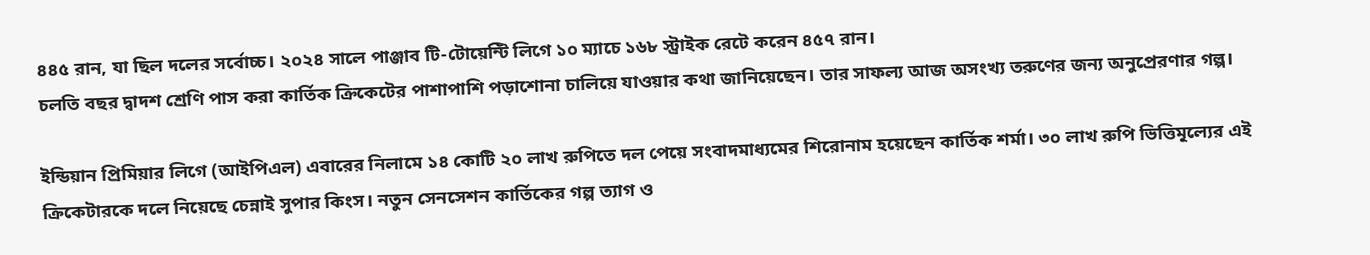৪৪৫ রান, যা ছিল দলের সর্বোচ্চ। ২০২৪ সালে পাঞ্জাব টি-টোয়েন্টি লিগে ১০ ম্যাচে ১৬৮ স্ট্রাইক রেটে করেন ৪৫৭ রান।
চলতি বছর দ্বাদশ শ্রেণি পাস করা কার্তিক ক্রিকেটের পাশাপাশি পড়াশোনা চালিয়ে যাওয়ার কথা জানিয়েছেন। তার সাফল্য আজ অসংখ্য তরুণের জন্য অনুপ্রেরণার গল্প।

ইন্ডিয়ান প্রিমিয়ার লিগে (আইপিএল) এবারের নিলামে ১৪ কোটি ২০ লাখ রুপিতে দল পেয়ে সংবাদমাধ্যমের শিরোনাম হয়েছেন কার্তিক শর্মা। ৩০ লাখ রুপি ভিত্তিমূল্যের এই ক্রিকেটারকে দলে নিয়েছে চেন্নাই সুপার কিংস। নতুন সেনসেশন কার্তিকের গল্প ত্যাগ ও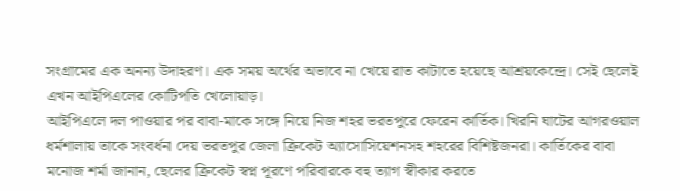সংগ্রামের এক অনন্য উদাহরণ। এক সময় অর্থের অভাবে না খেয়ে রাত কাটাতে হয়েছে আশ্রয়কেন্দ্রে। সেই ছেলেই এখন আইপিএলের কোটিপতি খেলোয়াড়।
আইপিএলে দল পাওয়ার পর বাবা-মাকে সঙ্গে নিয়ে নিজ শহর ভরতপুরে ফেরেন কার্তিক। খিরনি ঘাটের আগরওয়াল ধর্মশালায় তাকে সংবর্ধনা দেয় ভরতপুর জেলা ক্রিকেট অ্যাসোসিয়েশনসহ শহরের বিশিষ্টজনরা। কার্তিকের বাবা মনোজ শর্মা জানান, ছেলের ক্রিকেট স্বপ্ন পূরণে পরিবারকে বহু ত্যাগ স্বীকার করতে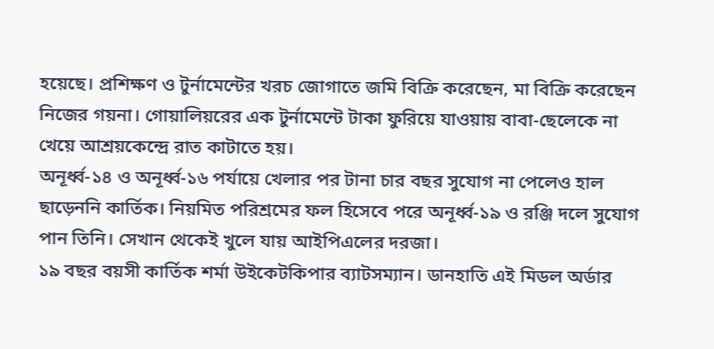হয়েছে। প্রশিক্ষণ ও টুর্নামেন্টের খরচ জোগাতে জমি বিক্রি করেছেন, মা বিক্রি করেছেন নিজের গয়না। গোয়ালিয়রের এক টুর্নামেন্টে টাকা ফুরিয়ে যাওয়ায় বাবা-ছেলেকে না খেয়ে আশ্রয়কেন্দ্রে রাত কাটাতে হয়।
অনূর্ধ্ব-১৪ ও অনূর্ধ্ব-১৬ পর্যায়ে খেলার পর টানা চার বছর সুযোগ না পেলেও হাল ছাড়েননি কার্তিক। নিয়মিত পরিশ্রমের ফল হিসেবে পরে অনূর্ধ্ব-১৯ ও রঞ্জি দলে সুযোগ পান তিনি। সেখান থেকেই খুলে যায় আইপিএলের দরজা।
১৯ বছর বয়সী কার্তিক শর্মা উইকেটকিপার ব্যাটসম্যান। ডানহাতি এই মিডল অর্ডার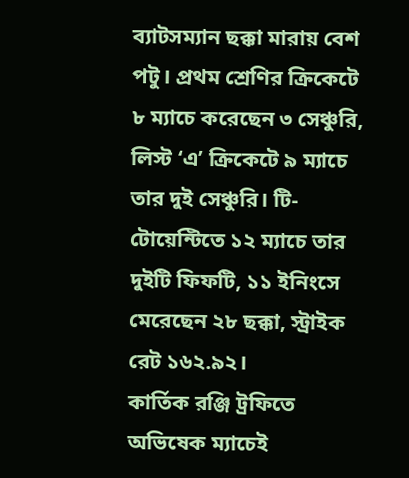ব্যাটসম্যান ছক্কা মারায় বেশ পটু। প্রথম শ্রেণির ক্রিকেটে ৮ ম্যাচে করেছেন ৩ সেঞ্চুরি, লিস্ট ‘এ’ ক্রিকেটে ৯ ম্যাচে তার দুই সেঞ্চুরি। টি-টোয়েন্টিতে ১২ ম্যাচে তার দুইটি ফিফটি, ১১ ইনিংসে মেরেছেন ২৮ ছক্কা, স্ট্রাইক রেট ১৬২.৯২।
কার্তিক রঞ্জি ট্রফিতে অভিষেক ম্যাচেই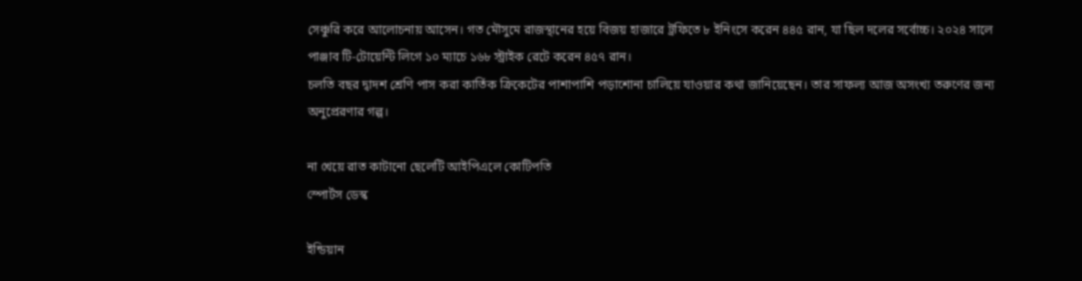সেঞ্চুরি করে আলোচনায় আসেন। গত মৌসুমে রাজস্থানের হয়ে বিজয় হাজারে ট্রফিতে ৮ ইনিংসে করেন ৪৪৫ রান, যা ছিল দলের সর্বোচ্চ। ২০২৪ সালে পাঞ্জাব টি-টোয়েন্টি লিগে ১০ ম্যাচে ১৬৮ স্ট্রাইক রেটে করেন ৪৫৭ রান।
চলতি বছর দ্বাদশ শ্রেণি পাস করা কার্তিক ক্রিকেটের পাশাপাশি পড়াশোনা চালিয়ে যাওয়ার কথা জানিয়েছেন। তার সাফল্য আজ অসংখ্য তরুণের জন্য অনুপ্রেরণার গল্প।

না খেয়ে রাত কাটানো ছেলেটি আইপিএলে কোটিপতি
স্পোর্টস ডেস্ক

ইন্ডিয়ান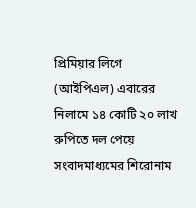প্রিমিয়ার লিগে (আইপিএল) এবারের নিলামে ১৪ কোটি ২০ লাখ রুপিতে দল পেয়ে সংবাদমাধ্যমের শিরোনাম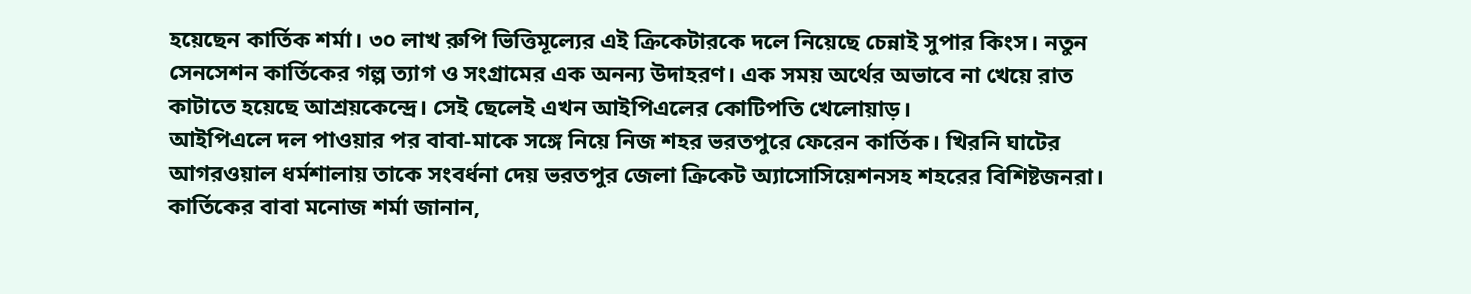হয়েছেন কার্তিক শর্মা। ৩০ লাখ রুপি ভিত্তিমূল্যের এই ক্রিকেটারকে দলে নিয়েছে চেন্নাই সুপার কিংস। নতুন সেনসেশন কার্তিকের গল্প ত্যাগ ও সংগ্রামের এক অনন্য উদাহরণ। এক সময় অর্থের অভাবে না খেয়ে রাত কাটাতে হয়েছে আশ্রয়কেন্দ্রে। সেই ছেলেই এখন আইপিএলের কোটিপতি খেলোয়াড়।
আইপিএলে দল পাওয়ার পর বাবা-মাকে সঙ্গে নিয়ে নিজ শহর ভরতপুরে ফেরেন কার্তিক। খিরনি ঘাটের আগরওয়াল ধর্মশালায় তাকে সংবর্ধনা দেয় ভরতপুর জেলা ক্রিকেট অ্যাসোসিয়েশনসহ শহরের বিশিষ্টজনরা। কার্তিকের বাবা মনোজ শর্মা জানান,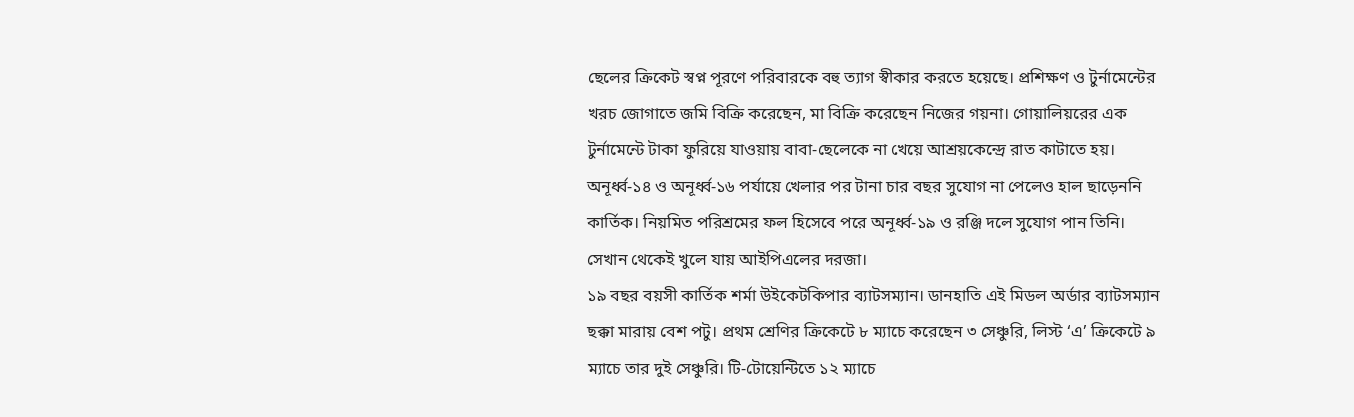ছেলের ক্রিকেট স্বপ্ন পূরণে পরিবারকে বহু ত্যাগ স্বীকার করতে হয়েছে। প্রশিক্ষণ ও টুর্নামেন্টের খরচ জোগাতে জমি বিক্রি করেছেন, মা বিক্রি করেছেন নিজের গয়না। গোয়ালিয়রের এক টুর্নামেন্টে টাকা ফুরিয়ে যাওয়ায় বাবা-ছেলেকে না খেয়ে আশ্রয়কেন্দ্রে রাত কাটাতে হয়।
অনূর্ধ্ব-১৪ ও অনূর্ধ্ব-১৬ পর্যায়ে খেলার পর টানা চার বছর সুযোগ না পেলেও হাল ছাড়েননি কার্তিক। নিয়মিত পরিশ্রমের ফল হিসেবে পরে অনূর্ধ্ব-১৯ ও রঞ্জি দলে সুযোগ পান তিনি। সেখান থেকেই খুলে যায় আইপিএলের দরজা।
১৯ বছর বয়সী কার্তিক শর্মা উইকেটকিপার ব্যাটসম্যান। ডানহাতি এই মিডল অর্ডার ব্যাটসম্যান ছক্কা মারায় বেশ পটু। প্রথম শ্রেণির ক্রিকেটে ৮ ম্যাচে করেছেন ৩ সেঞ্চুরি, লিস্ট ‘এ’ ক্রিকেটে ৯ ম্যাচে তার দুই সেঞ্চুরি। টি-টোয়েন্টিতে ১২ ম্যাচে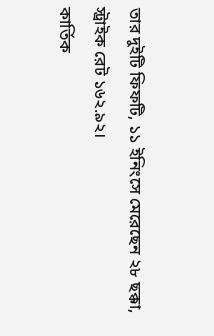তার দুইটি ফিফটি, ১১ ইনিংসে মেরেছেন ২৮ ছক্কা, স্ট্রাইক রেট ১৬২.৯২।
কার্তিক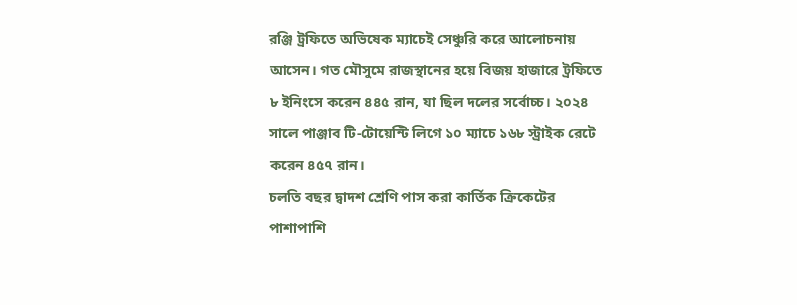রঞ্জি ট্রফিতে অভিষেক ম্যাচেই সেঞ্চুরি করে আলোচনায় আসেন। গত মৌসুমে রাজস্থানের হয়ে বিজয় হাজারে ট্রফিতে ৮ ইনিংসে করেন ৪৪৫ রান, যা ছিল দলের সর্বোচ্চ। ২০২৪ সালে পাঞ্জাব টি-টোয়েন্টি লিগে ১০ ম্যাচে ১৬৮ স্ট্রাইক রেটে করেন ৪৫৭ রান।
চলতি বছর দ্বাদশ শ্রেণি পাস করা কার্তিক ক্রিকেটের পাশাপাশি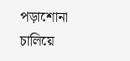পড়াশোনা চালিয়ে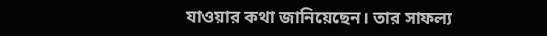যাওয়ার কথা জানিয়েছেন। তার সাফল্য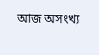আজ অসংখ্য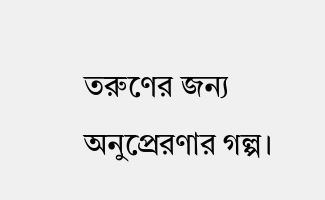তরুণের জন্য অনুপ্রেরণার গল্প।